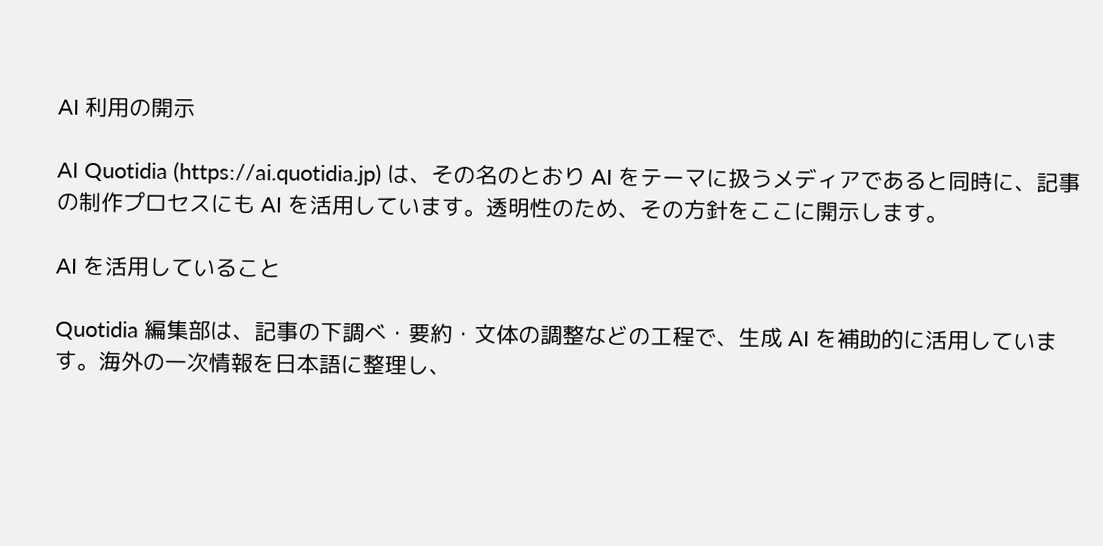AI 利用の開示

AI Quotidia (https://ai.quotidia.jp) は、その名のとおり AI をテーマに扱うメディアであると同時に、記事の制作プロセスにも AI を活用しています。透明性のため、その方針をここに開示します。

AI を活用していること

Quotidia 編集部は、記事の下調べ・要約・文体の調整などの工程で、生成 AI を補助的に活用しています。海外の一次情報を日本語に整理し、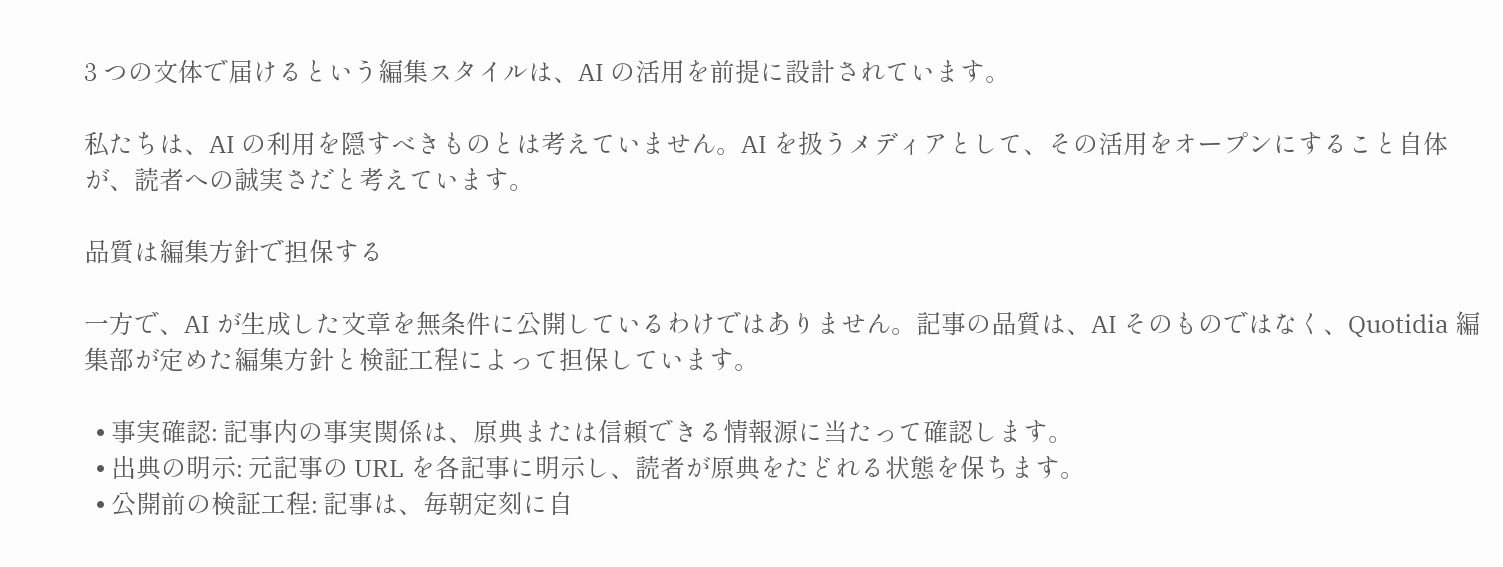3 つの文体で届けるという編集スタイルは、AI の活用を前提に設計されています。

私たちは、AI の利用を隠すべきものとは考えていません。AI を扱うメディアとして、その活用をオープンにすること自体が、読者への誠実さだと考えています。

品質は編集方針で担保する

一方で、AI が生成した文章を無条件に公開しているわけではありません。記事の品質は、AI そのものではなく、Quotidia 編集部が定めた編集方針と検証工程によって担保しています。

  • 事実確認: 記事内の事実関係は、原典または信頼できる情報源に当たって確認します。
  • 出典の明示: 元記事の URL を各記事に明示し、読者が原典をたどれる状態を保ちます。
  • 公開前の検証工程: 記事は、毎朝定刻に自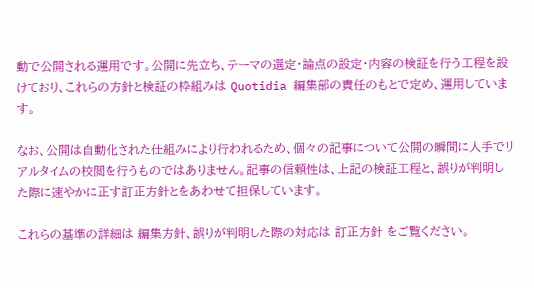動で公開される運用です。公開に先立ち、テーマの選定・論点の設定・内容の検証を行う工程を設けており、これらの方針と検証の枠組みは Quotidia 編集部の責任のもとで定め、運用しています。

なお、公開は自動化された仕組みにより行われるため、個々の記事について公開の瞬間に人手でリアルタイムの校閲を行うものではありません。記事の信頼性は、上記の検証工程と、誤りが判明した際に速やかに正す訂正方針とをあわせて担保しています。

これらの基準の詳細は 編集方針、誤りが判明した際の対応は 訂正方針 をご覧ください。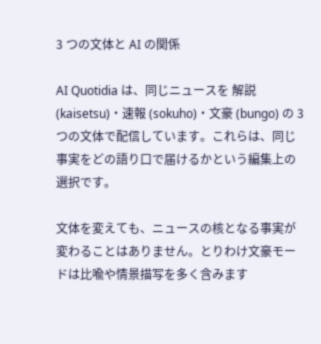3 つの文体と AI の関係

AI Quotidia は、同じニュースを 解説 (kaisetsu)・速報 (sokuho)・文豪 (bungo) の 3 つの文体で配信しています。これらは、同じ事実をどの語り口で届けるかという編集上の選択です。

文体を変えても、ニュースの核となる事実が変わることはありません。とりわけ文豪モードは比喩や情景描写を多く含みます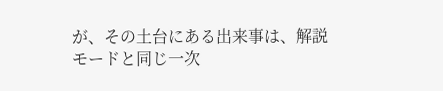が、その土台にある出来事は、解説モードと同じ一次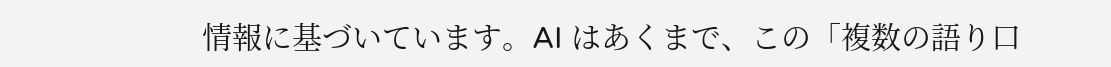情報に基づいています。AI はあくまで、この「複数の語り口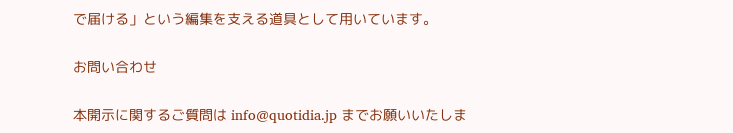で届ける」という編集を支える道具として用いています。

お問い合わせ

本開示に関するご質問は info@quotidia.jp までお願いいたしま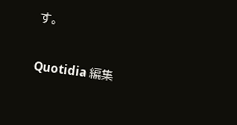す。

Quotidia 編集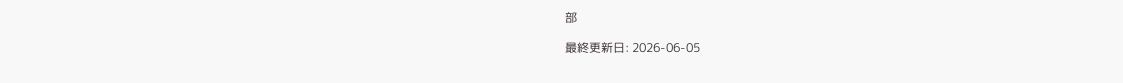部

最終更新日: 2026-06-05